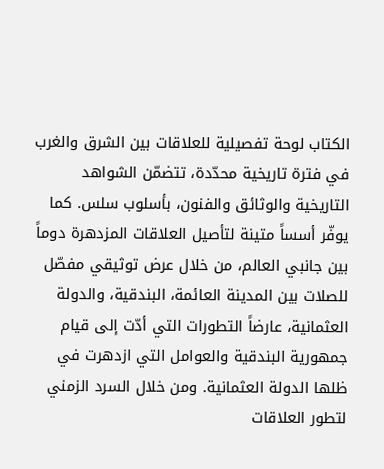الكتاب لوحة تفصيلية للعلاقات بين الشرق والغرب في فترة تاريخية محدّدة، تتضمّن الشواهد التاريخية والوثائق والفنون، بأسلوب سلس. كما يوفّر أسساً متينة لتأصيل العلاقات المزدهرة دوماً بين جانبي العالم، من خلال عرض توثيقي مفصّل للصلات بين المدينة العائمة، البندقية، والدولة العثمانية، عارضاً التطورات التي أدّت إلى قيام جمهورية البندقية والعوامل التي ازدهرت في ظلها الدولة العثمانية. ومن خلال السرد الزمني لتطور العلاقات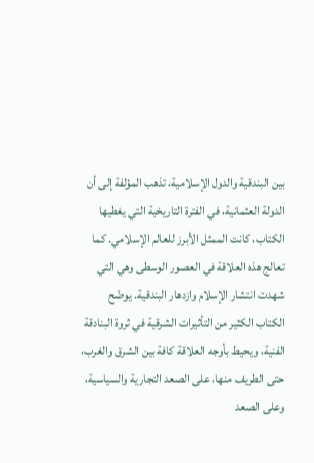بين البندقية والدول الإسلامية، تذهب المؤلفة إلى أن الدولة العثمانية، في الفترة التاريخية التي يغطيها الكتاب، كانت الممثل الأبرز للعالم الإسلامي. كما تعالج هذه العلاقة في العصور الوسطى وهي التي شهدت انتشار الإسلام وازدهار البندقية. يوضّح الكتاب الكثير من التأثيرات الشرقية في ثروة البنادقة الفنية، ويحيط بأوجه العلاقة كافة بين الشرق والغرب، حتى الطريف منها، على الصعد التجارية والسياسية، وعلى الصعد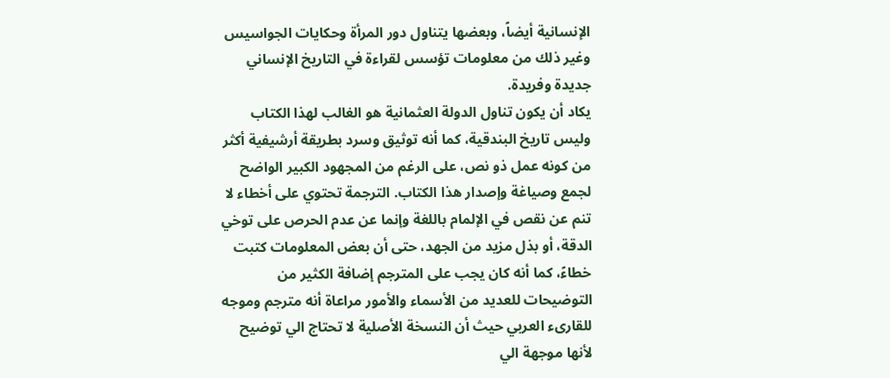الإنسانية أيضاً، وبعضها يتناول دور المرأة وحكايات الجواسيس وغير ذلك من معلومات تؤسس لقراءة في التاريخ الإنساني جديدة وفريدة.
يكاد أن يكون تناول الدولة العثمانية هو الغالب لهذا الكتاب وليس تاريخ البندقية، كما أنه توثيق وسرد بطريقة أرشيفية أكثر من كونه عمل ذو نص، على الرغم من المجهود الكبير الواضح لجمع وصياغة وإصدار هذا الكتاب. الترجمة تحتوي على أخطاء لا تنم عن نقص في الإلمام باللغة وإنما عن عدم الحرص على توخي الدقة، أو بذل مزيد من الجهد، حتى أن بعض المعلومات كتبت خطاءً، كما أنه كان يجب على المترجم إضافة الكثير من التوضيحات للعديد من الأسماء والأمور مراعاة أنه مترجم وموجه للقارىء العربي حيث أن النسخة الأصلية لا تحتاج الي توضيح لأنها موجهة الي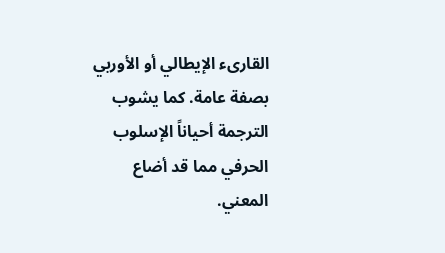القارىء الإيطالي أو الأوربي بصفة عامة. كما يشوب الترجمة أحياناً الإسلوب الحرفي مما قد أضاع المعني.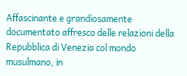Affascinante e grandiosamente documentato affresco delle relazioni della Repubblica di Venezia col mondo musulmano, in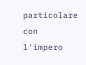particolare con l'impero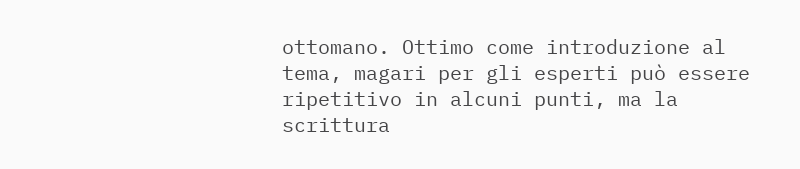ottomano. Ottimo come introduzione al tema, magari per gli esperti può essere ripetitivo in alcuni punti, ma la scrittura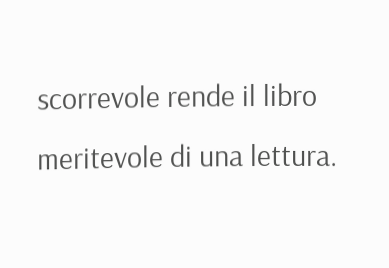scorrevole rende il libro meritevole di una lettura.